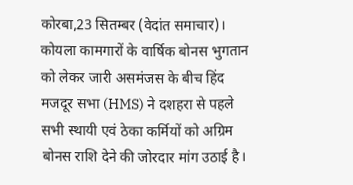कोरबा,23 सितम्बर (वेदांत समाचार)। कोयला कामगारों के वार्षिक बोनस भुगतान को लेकर जारी असमंजस के बीच हिंद मजदूर सभा (HMS) ने दशहरा से पहले सभी स्थायी एवं ठेका कर्मियों को अग्रिम बोनस राशि देने की जोरदार मांग उठाई है।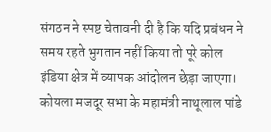संगठन ने स्पष्ट चेतावनी दी है कि यदि प्रबंधन ने समय रहते भुगतान नहीं किया तो पूरे कोल इंडिया क्षेत्र में व्यापक आंदोलन छेड़ा जाएगा।
कोयला मजदूर सभा के महामंत्री नाथूलाल पांडे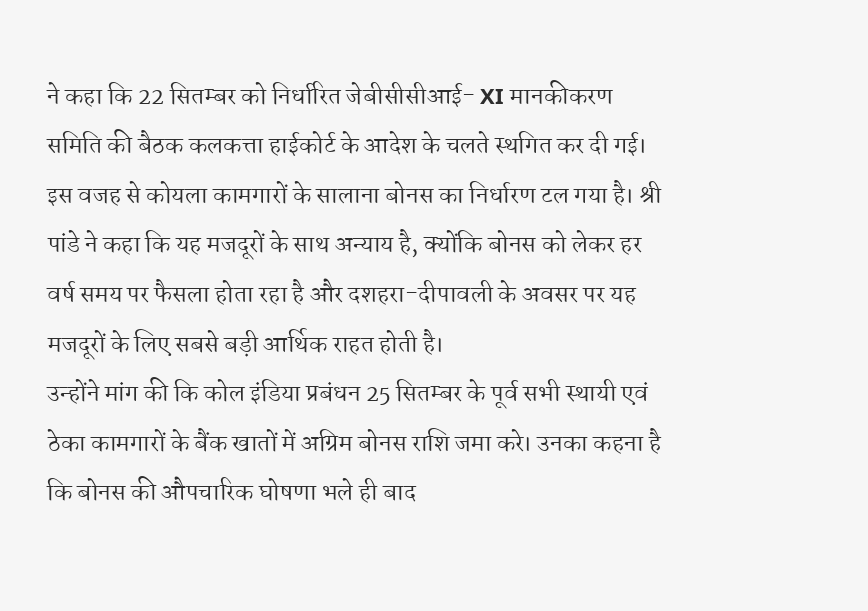ने कहा कि 22 सितम्बर को निर्धारित जेबीसीसीआई- XI मानकीकरण समिति की बैठक कलकत्ता हाईकोर्ट के आदेश के चलते स्थगित कर दी गई। इस वजह से कोयला कामगारों के सालाना बोनस का निर्धारण टल गया है। श्री पांडे ने कहा कि यह मजदूरों के साथ अन्याय है, क्योंकि बोनस को लेकर हर वर्ष समय पर फैसला होता रहा है और दशहरा-दीपावली के अवसर पर यह मजदूरों के लिए सबसे बड़ी आर्थिक राहत होती है।
उन्होंने मांग की कि कोल इंडिया प्रबंधन 25 सितम्बर के पूर्व सभी स्थायी एवं ठेका कामगारों के बैंक खातों में अग्रिम बोनस राशि जमा करे। उनका कहना है कि बोनस की औपचारिक घोषणा भले ही बाद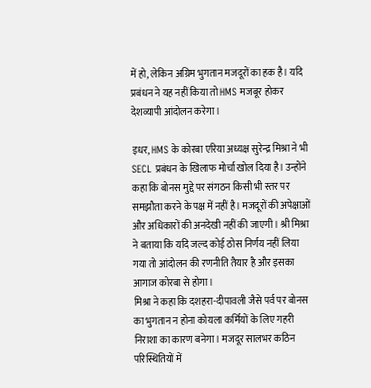में हो, लेकिन अग्रिम भुगतान मजदूरों का हक है। यदि प्रबंधन ने यह नहीं किया तो HMS मजबूर होकर देशव्यापी आंदोलन करेगा।

इधर, HMS के कोरबा एरिया अध्यक्ष सुरेन्द्र मिश्रा ने भी SECL प्रबंधन के खिलाफ मोर्चा खोल दिया है। उन्होंने कहा कि बोनस मुद्दे पर संगठन किसी भी स्तर पर समझौता करने के पक्ष में नहीं है। मजदूरों की अपेक्षाओं और अधिकारों की अनदेखी नहीं की जाएगी। श्री मिश्रा ने बताया कि यदि जल्द कोई ठोस निर्णय नहीं लिया गया तो आंदोलन की रणनीति तैयार है और इसका आगाज कोरबा से होगा।
मिश्रा ने कहा कि दशहरा-दीपावली जैसे पर्व पर बोनस का भुगतान न होना कोयला कर्मियों के लिए गहरी निराशा का कारण बनेगा। मजदूर सालभर कठिन परिस्थितियों में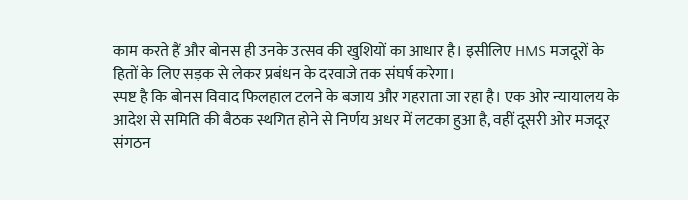काम करते हैं और बोनस ही उनके उत्सव की खुशियों का आधार है। इसीलिए HMS मजदूरों के हितों के लिए सड़क से लेकर प्रबंधन के दरवाजे तक संघर्ष करेगा।
स्पष्ट है कि बोनस विवाद फिलहाल टलने के बजाय और गहराता जा रहा है। एक ओर न्यायालय के आदेश से समिति की बैठक स्थगित होने से निर्णय अधर में लटका हुआ है, वहीं दूसरी ओर मजदूर संगठन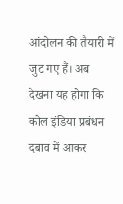आंदोलन की तैयारी में जुट गए हैं। अब देखना यह होगा कि कोल इंडिया प्रबंधन दबाव में आकर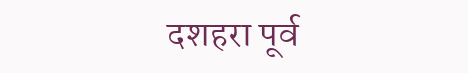दशहरा पूर्व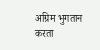अग्रिम भुगतान करता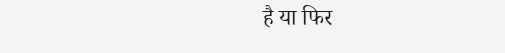है या फिर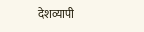देशव्यापी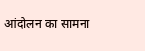आंदोलन का सामना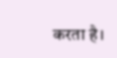करता है।